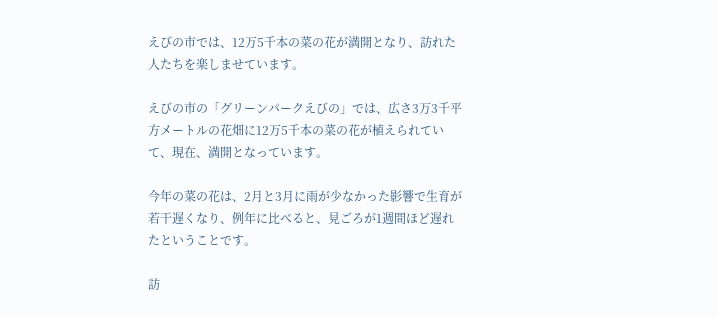えびの市では、12万5千本の菜の花が満開となり、訪れた人たちを楽しませています。

えびの市の「グリーンパークえびの」では、広さ3万3千平方メートルの花畑に12万5千本の菜の花が植えられていて、現在、満開となっています。

今年の菜の花は、2月と3月に雨が少なかった影響で生育が若干遅くなり、例年に比べると、見ごろが1週間ほど遅れたということです。

訪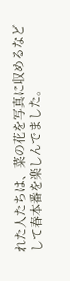れた人たちは、菜の花を写真に収めるなどして春本番を楽しんでました。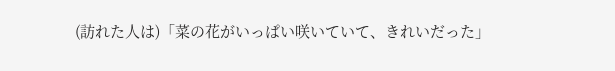(訪れた人は)「菜の花がいっぱい咲いていて、きれいだった」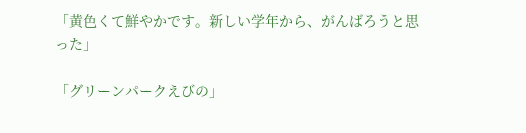「黄色くて鮮やかです。新しい学年から、がんばろうと思った」

「グリーンパークえびの」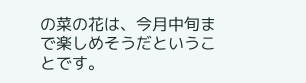の菜の花は、今月中旬まで楽しめそうだということです。